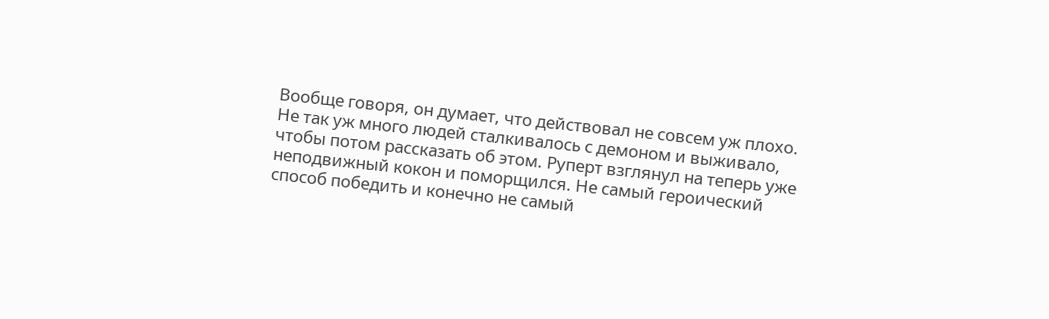Вообще говоря, он думает, что действовал не совсем уж плохо. Не так уж много людей сталкивалось с демоном и выживало, чтобы потом рассказать об этом. Руперт взглянул на теперь уже неподвижный кокон и поморщился. Не самый героический способ победить и конечно не самый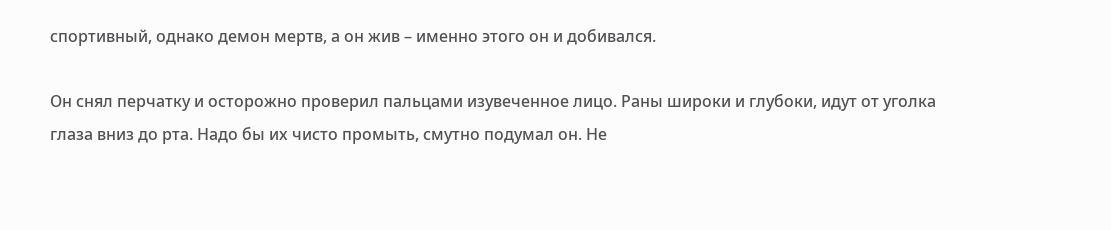спортивный, однако демон мертв, а он жив – именно этого он и добивался.

Он снял перчатку и осторожно проверил пальцами изувеченное лицо. Раны широки и глубоки, идут от уголка глаза вниз до рта. Надо бы их чисто промыть, смутно подумал он. Не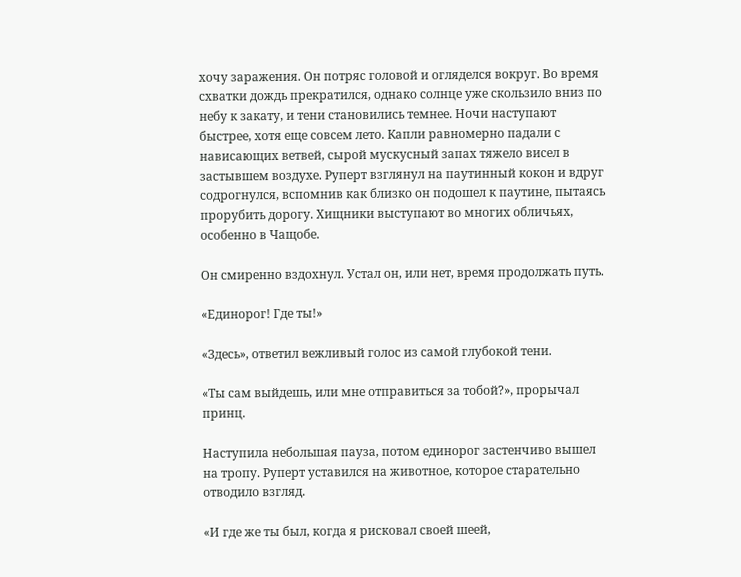хочу заражения. Он потряс головой и огляделся вокруг. Во время схватки дождь прекратился, однако солнце уже скользило вниз по небу к закату, и тени становились темнее. Ночи наступают быстрее, хотя еще совсем лето. Капли равномерно падали с нависающих ветвей, сырой мускусный запах тяжело висел в застывшем воздухе. Руперт взглянул на паутинный кокон и вдруг содрогнулся, вспомнив как близко он подошел к паутине, пытаясь прорубить дорогу. Хищники выступают во многих обличьях, особенно в Чащобе.

Он смиренно вздохнул. Устал он, или нет, время продолжать путь.

«Единорог! Где ты!»

«Здесь», ответил вежливый голос из самой глубокой тени.

«Ты сам выйдешь, или мне отправиться за тобой?», прорычал принц.

Наступила небольшая пауза, потом единорог застенчиво вышел на тропу. Руперт уставился на животное, которое старательно отводило взгляд.

«И где же ты был, когда я рисковал своей шеей,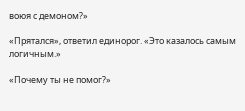воюя с демоном?»

«Прятался», ответил единорог. «Это казалось самым логичным.»

«Почему ты не помог?»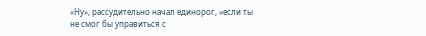«Ну», рассудительно начал единорог, «если ты не смог бы управиться с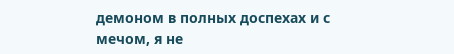демоном в полных доспехах и с мечом, я не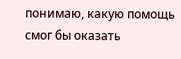понимаю, какую помощь смог бы оказать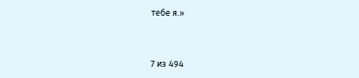тебе я.»



7 из 494